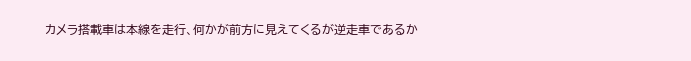カメラ搭載車は本線を走行、何かが前方に見えてくるが逆走車であるか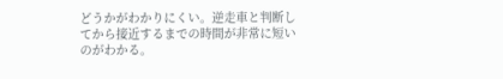どうかがわかりにくい。逆走車と判断してから接近するまでの時間が非常に短いのがわかる。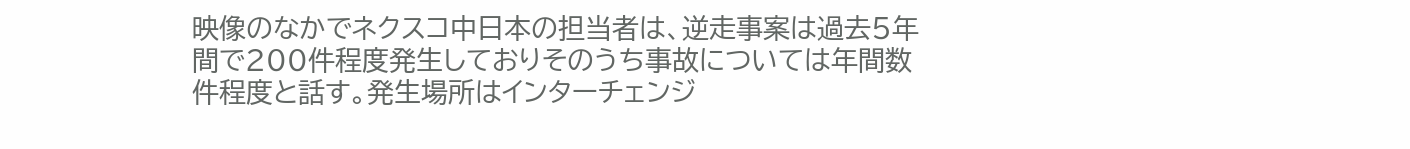映像のなかでネクスコ中日本の担当者は、逆走事案は過去5年間で200件程度発生しておりそのうち事故については年間数件程度と話す。発生場所はインターチェンジ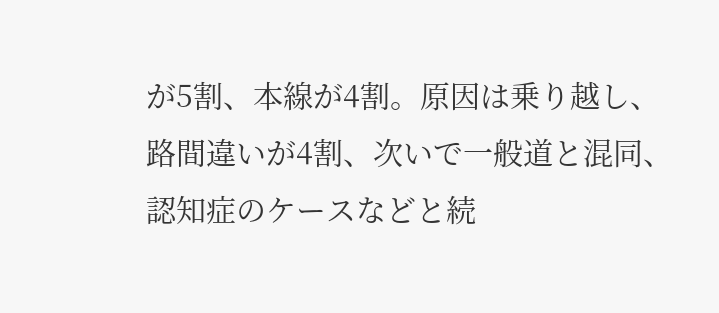が5割、本線が4割。原因は乗り越し、路間違いが4割、次いで一般道と混同、認知症のケースなどと続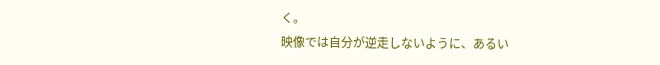く。
映像では自分が逆走しないように、あるい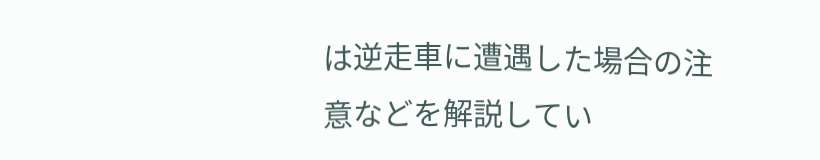は逆走車に遭遇した場合の注意などを解説してい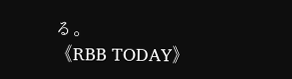る。
《RBB TODAY》